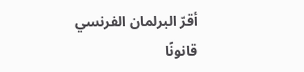أقرّ البرلمان الفرنسي قانونًا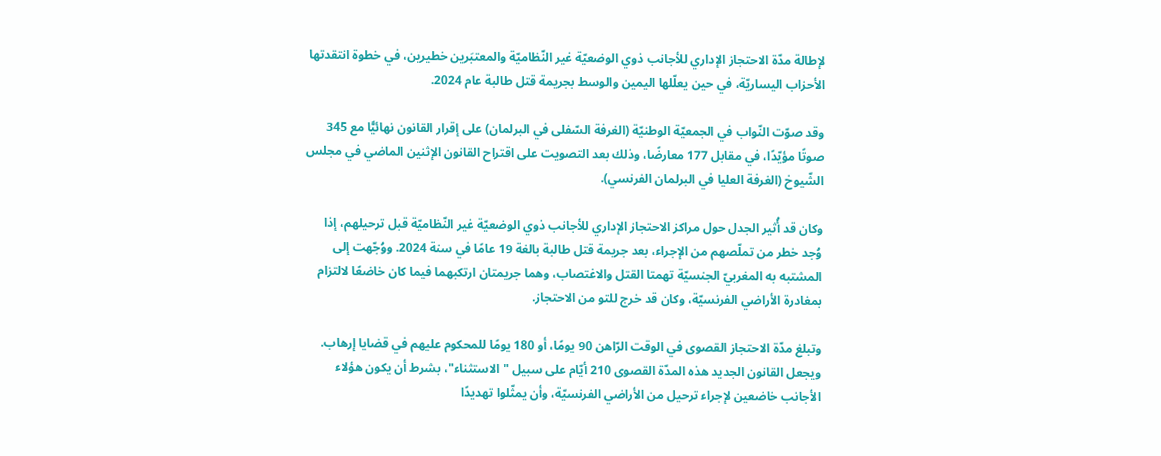لإطالة مدّة الاحتجاز الإداري للأجانب ذوي الوضعيّة غير النّظاميّة والمعتبَرين خطيرين، في خطوة انتقدتها الأحزاب اليساريّة، في حين يعلّلها اليمين والوسط بجريمة قتل طالبة عام 2024.

وقد صوّت النّواب في الجمعيّة الوطنيّة (الغرفة السّفلى في البرلمان) على إقرار القانون نهائيًّا مع 345 صوتًا مؤيّدًا، في مقابل 177 معارضًا، وذلك بعد التصويت على اقتراح القانون الإثنين الماضي في مجلس الشّيوخ (الغرفة العليا في البرلمان الفرنسي).

وكان قد أُثير الجدل حول مراكز الاحتجاز الإداري للأجانب ذوي الوضعيّة غير النّظاميّة قبل ترحيلهم، إذا وُجد خطر من تملّصهم من الإجراء، بعد جريمة قتل طالبة بالغة 19 عامًا في سنة 2024. ووُجّهت إلى المشتبه به المغربيّ الجنسيّة تهمتا القتل والاغتصاب، وهما جريمتان ارتكبهما فيما كان خاضعًا لالتزام بمغادرة الأراضي الفرنسيّة، وكان قد خرج للتو من الاحتجاز.

وتبلغ مدّة الاحتجاز القصوى في الوقت الرّاهن 90 يومًا، أو 180 يومًا للمحكوم عليهم في قضايا إرهاب. ويجعل القانون الجديد هذه المدّة القصوى 210 أيّام على سبيل "الاستثناء"، بشرط أن يكون هؤلاء الأجانب خاضعين لإجراء ترحيل من الأراضي الفرنسيّة، وأن يمثّلوا تهديدًا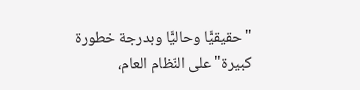"حقيقيًّا وحاليًّا وبدرجة خطورة كبيرة" على النّظام العام،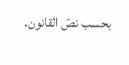بحسب نصّ القانون.